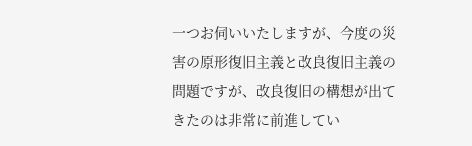一つお伺いいたしますが、今度の災害の原形復旧主義と改良復旧主義の問題ですが、改良復旧の構想が出てきたのは非常に前進してい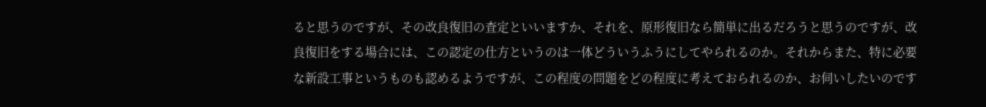ると思うのですが、その改良復旧の査定といいますか、それを、原形復旧なら簡単に出るだろうと思うのですが、改良復旧をする場合には、この認定の仕方というのは一体どういうふうにしてやられるのか。それからまた、特に必要な新設工事というものも認めるようですが、この程度の問題をどの程度に考えておられるのか、お伺いしたいのです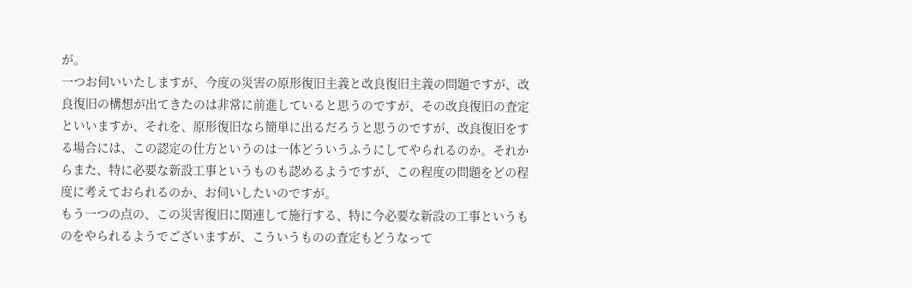が。
一つお伺いいたしますが、今度の災害の原形復旧主義と改良復旧主義の問題ですが、改良復旧の構想が出てきたのは非常に前進していると思うのですが、その改良復旧の査定といいますか、それを、原形復旧なら簡単に出るだろうと思うのですが、改良復旧をする場合には、この認定の仕方というのは一体どういうふうにしてやられるのか。それからまた、特に必要な新設工事というものも認めるようですが、この程度の問題をどの程度に考えておられるのか、お伺いしたいのですが。
もう一つの点の、この災害復旧に関連して施行する、特に今必要な新設の工事というものをやられるようでございますが、こういうものの査定もどうなって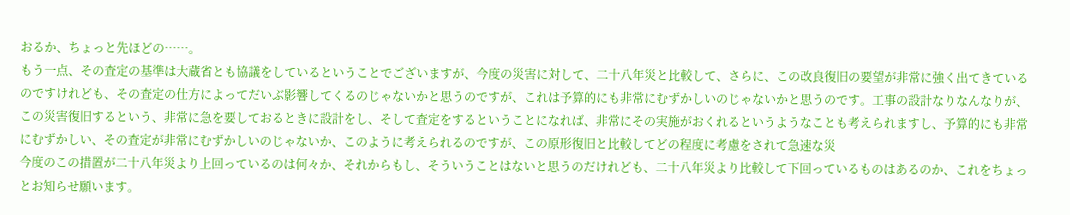おるか、ちょっと先ほどの……。
もう一点、その査定の基準は大蔵省とも協議をしているということでございますが、今度の災害に対して、二十八年災と比較して、さらに、この改良復旧の要望が非常に強く出てきているのですけれども、その査定の仕方によってだいぶ影響してくるのじゃないかと思うのですが、これは予算的にも非常にむずかしいのじゃないかと思うのです。工事の設計なりなんなりが、この災害復旧するという、非常に急を要しておるときに設計をし、そして査定をするということになれば、非常にその実施がおくれるというようなことも考えられますし、予算的にも非常にむずかしい、その査定が非常にむずかしいのじゃないか、このように考えられるのですが、この原形復旧と比較してどの程度に考慮をされて急速な災
今度のこの措置が二十八年災より上回っているのは何々か、それからもし、そういうことはないと思うのだけれども、二十八年災より比較して下回っているものはあるのか、これをちょっとお知らせ願います。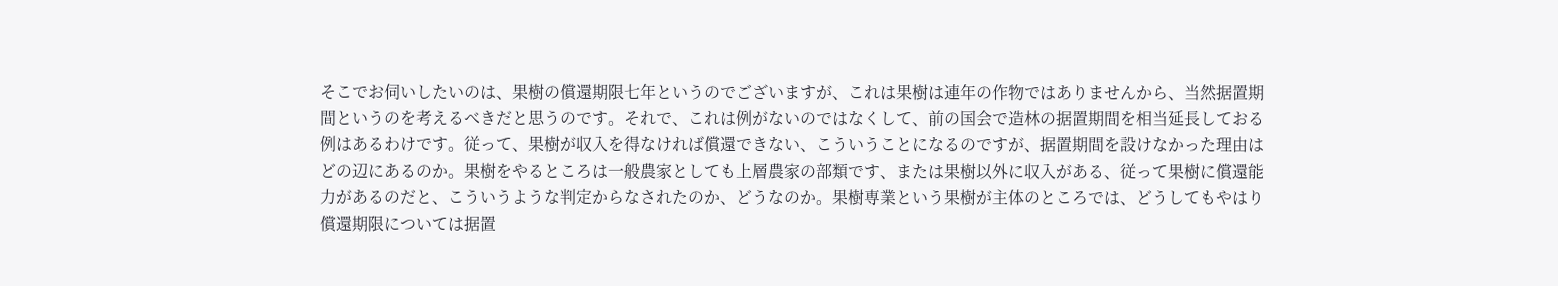そこでお伺いしたいのは、果樹の償還期限七年というのでございますが、これは果樹は連年の作物ではありませんから、当然据置期間というのを考えるべきだと思うのです。それで、これは例がないのではなくして、前の国会で造林の据置期間を相当延長しておる例はあるわけです。従って、果樹が収入を得なければ償還できない、こういうことになるのですが、据置期間を設けなかった理由はどの辺にあるのか。果樹をやるところは一般農家としても上層農家の部類です、または果樹以外に収入がある、従って果樹に償還能力があるのだと、こういうような判定からなされたのか、どうなのか。果樹専業という果樹が主体のところでは、どうしてもやはり償還期限については据置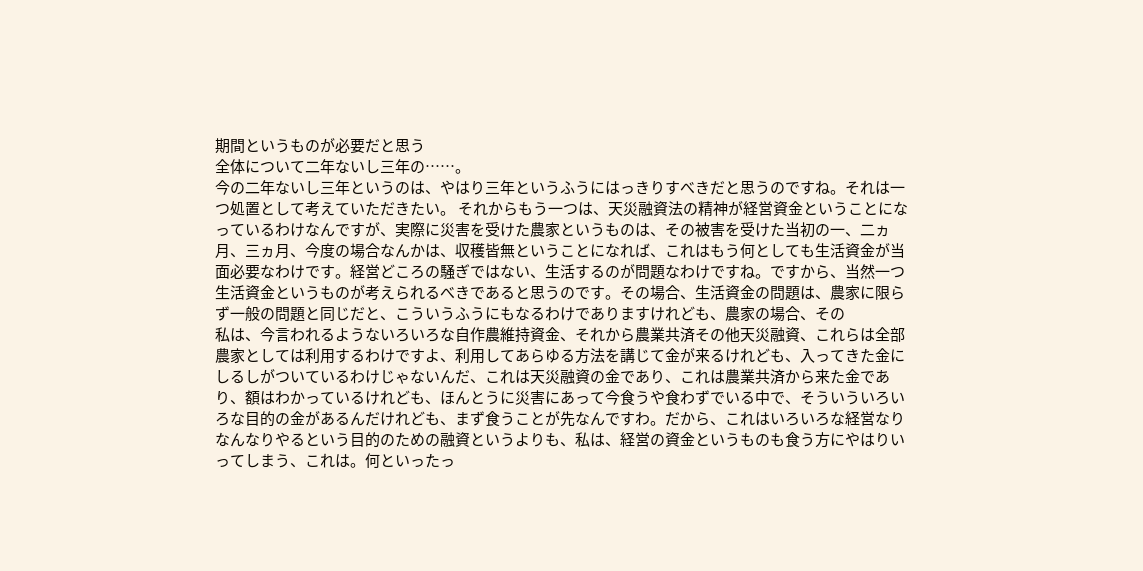期間というものが必要だと思う
全体について二年ないし三年の……。
今の二年ないし三年というのは、やはり三年というふうにはっきりすべきだと思うのですね。それは一つ処置として考えていただきたい。 それからもう一つは、天災融資法の精神が経営資金ということになっているわけなんですが、実際に災害を受けた農家というものは、その被害を受けた当初の一、二ヵ月、三ヵ月、今度の場合なんかは、収穫皆無ということになれば、これはもう何としても生活資金が当面必要なわけです。経営どころの騒ぎではない、生活するのが問題なわけですね。ですから、当然一つ生活資金というものが考えられるべきであると思うのです。その場合、生活資金の問題は、農家に限らず一般の問題と同じだと、こういうふうにもなるわけでありますけれども、農家の場合、その
私は、今言われるようないろいろな自作農維持資金、それから農業共済その他天災融資、これらは全部農家としては利用するわけですよ、利用してあらゆる方法を講じて金が来るけれども、入ってきた金にしるしがついているわけじゃないんだ、これは天災融資の金であり、これは農業共済から来た金であり、額はわかっているけれども、ほんとうに災害にあって今食うや食わずでいる中で、そういういろいろな目的の金があるんだけれども、まず食うことが先なんですわ。だから、これはいろいろな経営なりなんなりやるという目的のための融資というよりも、私は、経営の資金というものも食う方にやはりいってしまう、これは。何といったっ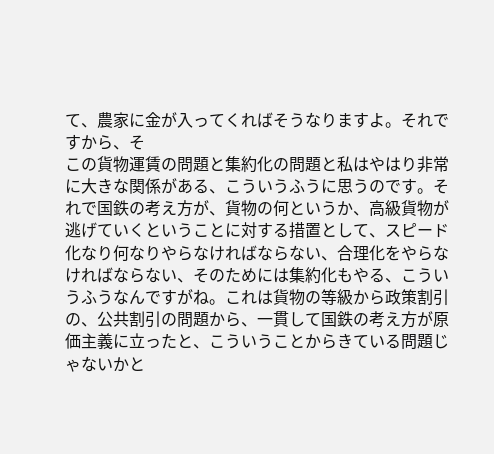て、農家に金が入ってくればそうなりますよ。それですから、そ
この貨物運賃の問題と集約化の問題と私はやはり非常に大きな関係がある、こういうふうに思うのです。それで国鉄の考え方が、貨物の何というか、高級貨物が逃げていくということに対する措置として、スピード化なり何なりやらなければならない、合理化をやらなければならない、そのためには集約化もやる、こういうふうなんですがね。これは貨物の等級から政策割引の、公共割引の問題から、一貫して国鉄の考え方が原価主義に立ったと、こういうことからきている問題じゃないかと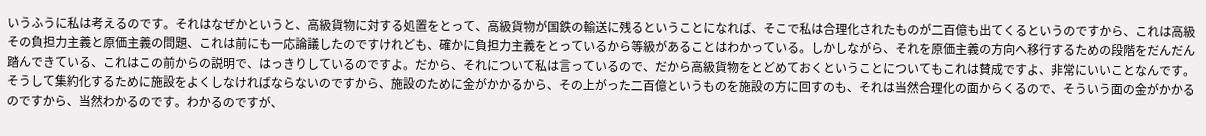いうふうに私は考えるのです。それはなぜかというと、高級貨物に対する処置をとって、高級貨物が国鉄の輸送に残るということになれば、そこで私は合理化されたものが二百億も出てくるというのですから、これは高級
その負担力主義と原価主義の問題、これは前にも一応論議したのですけれども、確かに負担力主義をとっているから等級があることはわかっている。しかしながら、それを原価主義の方向へ移行するための段階をだんだん踏んできている、これはこの前からの説明で、はっきりしているのですよ。だから、それについて私は言っているので、だから高級貨物をとどめておくということについてもこれは賛成ですよ、非常にいいことなんです。そうして集約化するために施設をよくしなければならないのですから、施設のために金がかかるから、その上がった二百億というものを施設の方に回すのも、それは当然合理化の面からくるので、そういう面の金がかかるのですから、当然わかるのです。わかるのですが、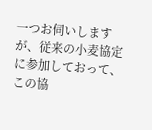一つお伺いしますが、従来の小麦協定に参加しておって、この協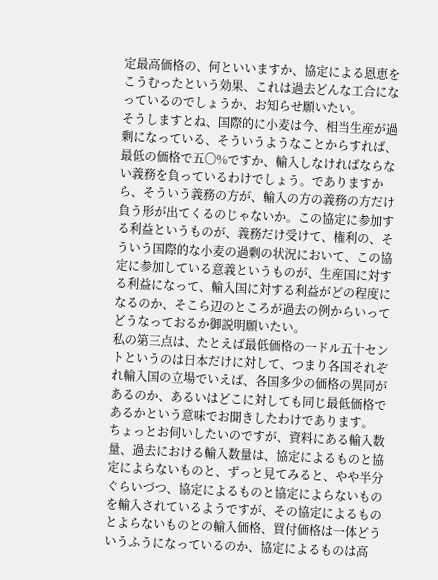定最高価格の、何といいますか、協定による恩恵をこうむったという効果、これは過去どんな工合になっているのでしょうか、お知らせ願いたい。
そうしますとね、国際的に小麦は今、相当生産が過剰になっている、そういうようなことからすれば、最低の価格で五〇%ですか、輸入しなければならない義務を負っているわけでしょう。でありますから、そういう義務の方が、輸入の方の義務の方だけ負う形が出てくるのじゃないか。この協定に参加する利益というものが、義務だけ受けて、権利の、そういう国際的な小麦の過剰の状況において、この協定に参加している意義というものが、生産国に対する利益になって、輸入国に対する利益がどの程度になるのか、そこら辺のところが過去の例からいってどうなっておるか御説明願いたい。
私の第三点は、たとえば最低価格の一ドル五十セントというのは日本だけに対して、つまり各国それぞれ輸入国の立場でいえば、各国多少の価格の異同があるのか、あるいはどこに対しても同じ最低価格であるかという意味でお聞きしたわけであります。
ちょっとお伺いしたいのですが、資料にある輸入数量、過去における輸入数量は、協定によるものと協定によらないものと、ずっと見てみると、やや半分ぐらいづつ、協定によるものと協定によらないものを輸入されているようですが、その協定によるものとよらないものとの輸入価格、買付価格は一体どういうふうになっているのか、協定によるものは高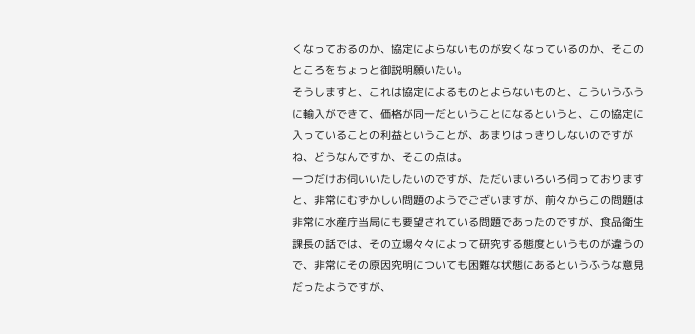くなっておるのか、協定によらないものが安くなっているのか、そこのところをちょっと御説明願いたい。
そうしますと、これは協定によるものとよらないものと、こういうふうに輸入ができて、価格が同一だということになるというと、この協定に入っていることの利益ということが、あまりはっきりしないのですがね、どうなんですか、そこの点は。
一つだけお伺いいたしたいのですが、ただいまいろいろ伺っておりますと、非常にむずかしい問題のようでございますが、前々からこの問題は非常に水産庁当局にも要望されている問題であったのですが、食品衛生課長の話では、その立場々々によって研究する態度というものが違うので、非常にその原因究明についても困難な状態にあるというふうな意見だったようですが、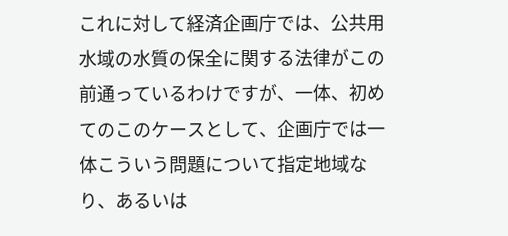これに対して経済企画庁では、公共用水域の水質の保全に関する法律がこの前通っているわけですが、一体、初めてのこのケースとして、企画庁では一体こういう問題について指定地域なり、あるいは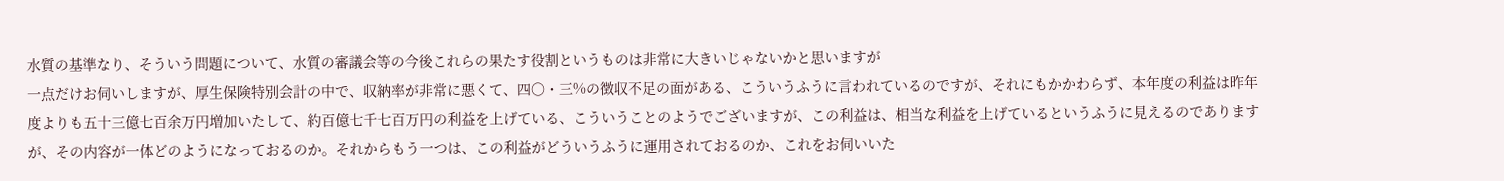水質の基準なり、そういう問題について、水質の審議会等の今後これらの果たす役割というものは非常に大きいじゃないかと思いますが
一点だけお伺いしますが、厚生保険特別会計の中で、収納率が非常に悪くて、四〇・三%の徴収不足の面がある、こういうふうに言われているのですが、それにもかかわらず、本年度の利益は昨年度よりも五十三億七百余万円増加いたして、約百億七千七百万円の利益を上げている、こういうことのようでございますが、この利益は、相当な利益を上げているというふうに見えるのでありますが、その内容が一体どのようになっておるのか。それからもう一つは、この利益がどういうふうに運用されておるのか、これをお伺いいた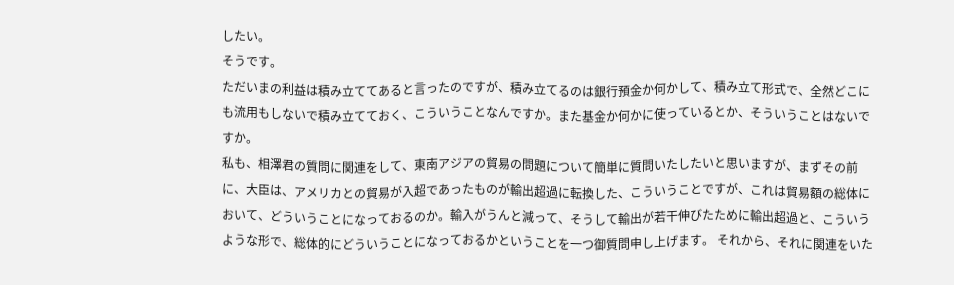したい。
そうです。
ただいまの利益は積み立ててあると言ったのですが、積み立てるのは銀行預金か何かして、積み立て形式で、全然どこにも流用もしないで積み立てておく、こういうことなんですか。また基金か何かに使っているとか、そういうことはないですか。
私も、相澤君の質問に関連をして、東南アジアの貿易の問題について簡単に質問いたしたいと思いますが、まずその前に、大臣は、アメリカとの貿易が入超であったものが輸出超過に転換した、こういうことですが、これは貿易額の総体において、どういうことになっておるのか。輸入がうんと減って、そうして輸出が若干伸びたために輸出超過と、こういうような形で、総体的にどういうことになっておるかということを一つ御質問申し上げます。 それから、それに関連をいた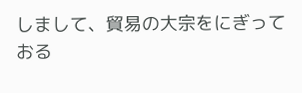しまして、貿易の大宗をにぎっておる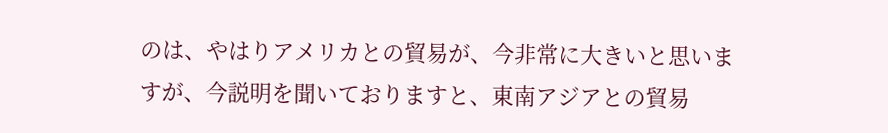のは、やはりアメリカとの貿易が、今非常に大きいと思いますが、今説明を聞いておりますと、東南アジアとの貿易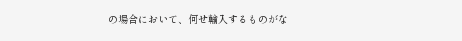の場合において、何せ輸入するものがな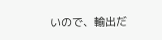いので、輸出だ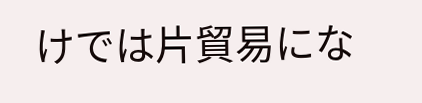けでは片貿易にな